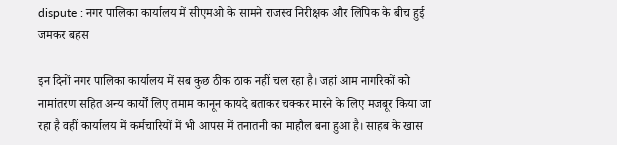dispute : नगर पालिका कार्यालय में सीएमओ के सामने राजस्व निरीक्षक और लिपिक के बीच हुई जमकर बहस

इन दिनों नगर पालिका कार्यालय में सब कुछ ठीक ठाक नहीं चल रहा है। जहां आम नागरिकों को नामांतरण सहित अन्य कार्यों लिए तमाम कानून कायदे बताकर चक्कर मारने के लिए मजबूर किया जा रहा है वहीं कार्यालय में कर्मचारियों में भी आपस में तनातनी का माहौल बना हुआ है। साहब के खास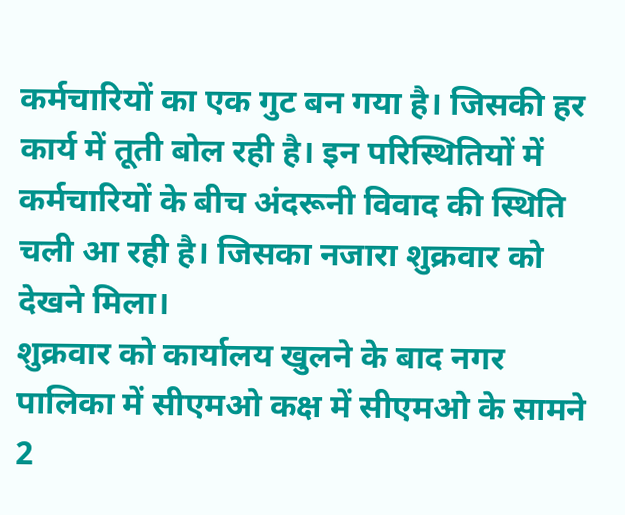कर्मचारियों का एक गुट बन गया है। जिसकी हर कार्य में तूती बोल रही है। इन परिस्थितियों में कर्मचारियों के बीच अंदरूनी विवाद की स्थिति चली आ रही है। जिसका नजारा शुक्रवार को देखने मिला।
शुक्रवार को कार्यालय खुलने के बाद नगर पालिका में सीएमओ कक्ष में सीएमओ के सामने 2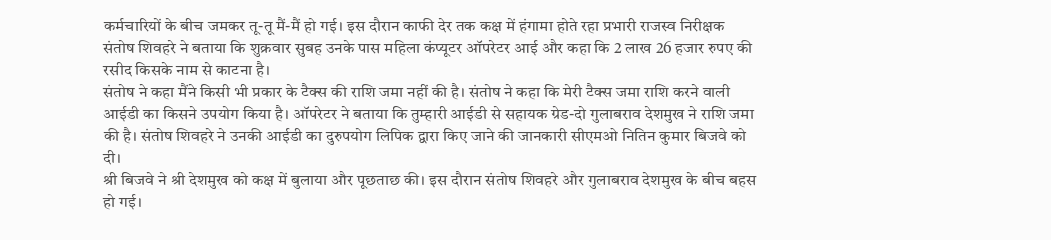कर्मचारियों के बीच जमकर तू-तू मैं-मैं हो गई। इस दौरान काफी देर तक कक्ष में हंगामा होते रहा प्रभारी राजस्व निरीक्षक संतोष शिवहरे ने बताया कि शुक्रवार सुबह उनके पास महिला कंप्यूटर ऑपरेटर आई और कहा कि 2 लाख 26 हजार रुपए की रसीद किसके नाम से काटना है।
संतोष ने कहा मैंने किसी भी प्रकार के टैक्स की राशि जमा नहीं की है। संतोष ने कहा कि मेरी टैक्स जमा राशि करने वाली आईडी का किसने उपयोग किया है। ऑपरेटर ने बताया कि तुम्हारी आईडी से सहायक ग्रेड-दो गुलाबराव देशमुख ने राशि जमा की है। संतोष शिवहरे ने उनकी आईडी का दुरुपयोग लिपिक द्वारा किए जाने की जानकारी सीएमओ नितिन कुमार बिजवे को दी।
श्री बिजवे ने श्री देशमुख को कक्ष में बुलाया और पूछताछ की। इस दौरान संतोष शिवहरे और गुलाबराव देशमुख के बीच बहस हो गई।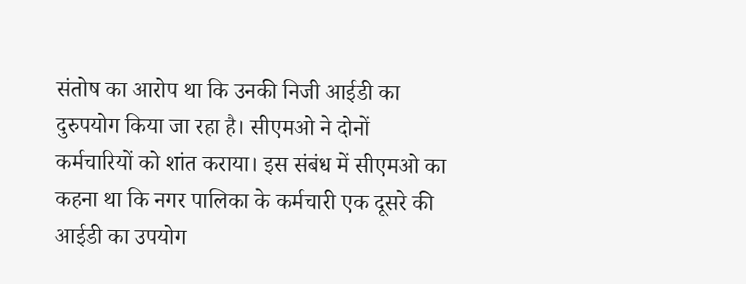संतोष का आरोप था कि उनकी निजी आईडी का दुरुपयोग किया जा रहा है। सीएमओ ने दोनों कर्मचारियों को शांत कराया। इस संबंध में सीएमओ का कहना था कि नगर पालिका के कर्मचारी एक दूसरे की आईडी का उपयोग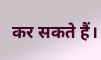कर सकते हैं।